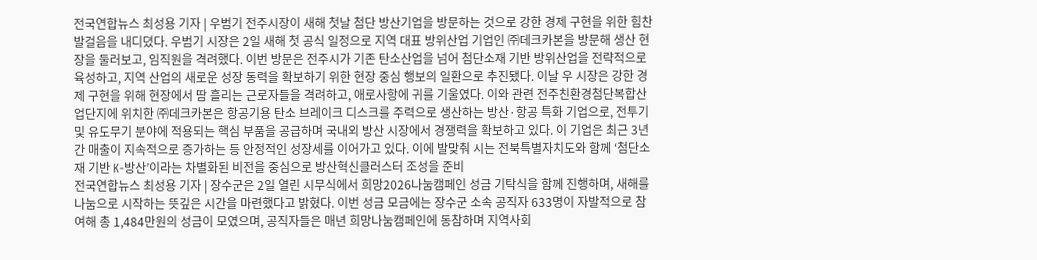전국연합뉴스 최성용 기자 | 우범기 전주시장이 새해 첫날 첨단 방산기업을 방문하는 것으로 강한 경제 구현을 위한 힘찬 발걸음을 내디뎠다. 우범기 시장은 2일 새해 첫 공식 일정으로 지역 대표 방위산업 기업인 ㈜데크카본을 방문해 생산 현장을 둘러보고, 임직원을 격려했다. 이번 방문은 전주시가 기존 탄소산업을 넘어 첨단소재 기반 방위산업을 전략적으로 육성하고, 지역 산업의 새로운 성장 동력을 확보하기 위한 현장 중심 행보의 일환으로 추진됐다. 이날 우 시장은 강한 경제 구현을 위해 현장에서 땀 흘리는 근로자들을 격려하고, 애로사항에 귀를 기울였다. 이와 관련 전주친환경첨단복합산업단지에 위치한 ㈜데크카본은 항공기용 탄소 브레이크 디스크를 주력으로 생산하는 방산·항공 특화 기업으로, 전투기 및 유도무기 분야에 적용되는 핵심 부품을 공급하며 국내외 방산 시장에서 경쟁력을 확보하고 있다. 이 기업은 최근 3년간 매출이 지속적으로 증가하는 등 안정적인 성장세를 이어가고 있다. 이에 발맞춰 시는 전북특별자치도와 함께 ‘첨단소재 기반 K-방산’이라는 차별화된 비전을 중심으로 방산혁신클러스터 조성을 준비
전국연합뉴스 최성용 기자 | 장수군은 2일 열린 시무식에서 희망2026나눔캠페인 성금 기탁식을 함께 진행하며, 새해를 나눔으로 시작하는 뜻깊은 시간을 마련했다고 밝혔다. 이번 성금 모금에는 장수군 소속 공직자 633명이 자발적으로 참여해 총 1,484만원의 성금이 모였으며, 공직자들은 매년 희망나눔캠페인에 동참하며 지역사회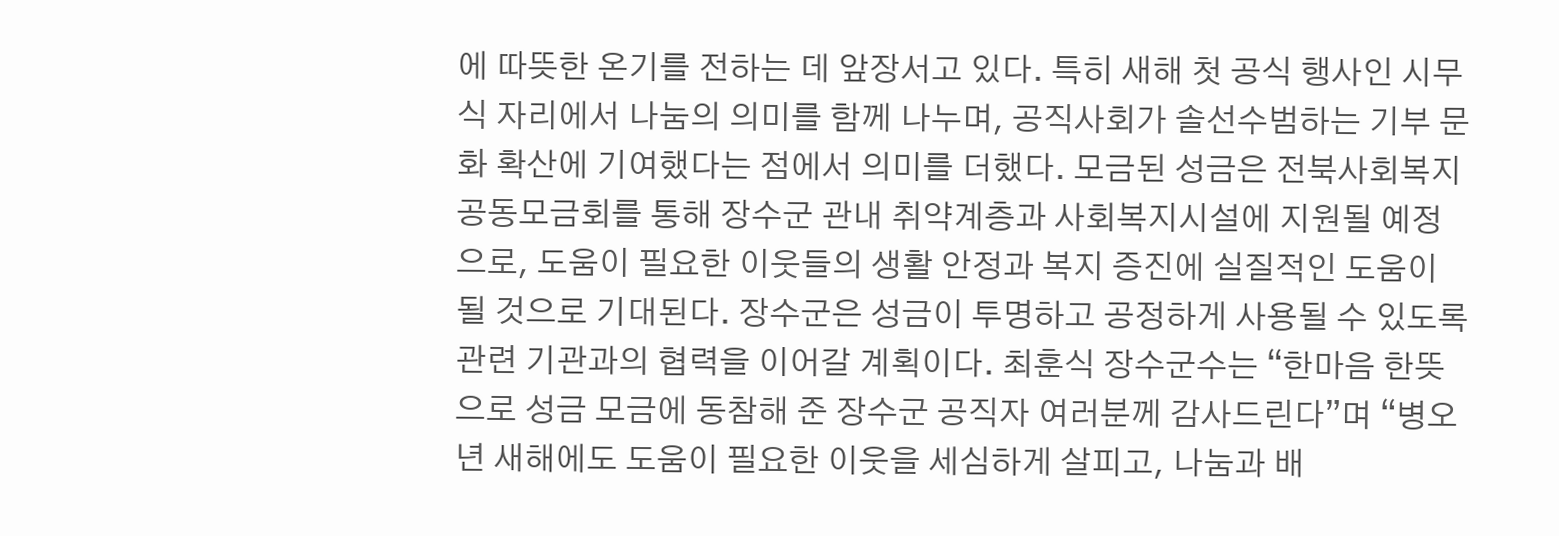에 따뜻한 온기를 전하는 데 앞장서고 있다. 특히 새해 첫 공식 행사인 시무식 자리에서 나눔의 의미를 함께 나누며, 공직사회가 솔선수범하는 기부 문화 확산에 기여했다는 점에서 의미를 더했다. 모금된 성금은 전북사회복지공동모금회를 통해 장수군 관내 취약계층과 사회복지시설에 지원될 예정으로, 도움이 필요한 이웃들의 생활 안정과 복지 증진에 실질적인 도움이 될 것으로 기대된다. 장수군은 성금이 투명하고 공정하게 사용될 수 있도록 관련 기관과의 협력을 이어갈 계획이다. 최훈식 장수군수는 “한마음 한뜻으로 성금 모금에 동참해 준 장수군 공직자 여러분께 감사드린다”며 “병오년 새해에도 도움이 필요한 이웃을 세심하게 살피고, 나눔과 배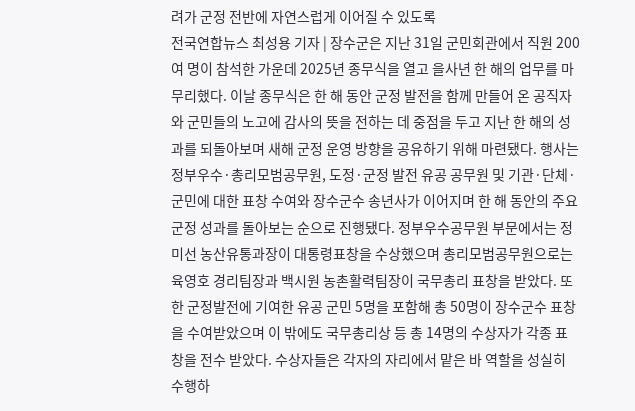려가 군정 전반에 자연스럽게 이어질 수 있도록
전국연합뉴스 최성용 기자 | 장수군은 지난 31일 군민회관에서 직원 200여 명이 참석한 가운데 2025년 종무식을 열고 을사년 한 해의 업무를 마무리했다. 이날 종무식은 한 해 동안 군정 발전을 함께 만들어 온 공직자와 군민들의 노고에 감사의 뜻을 전하는 데 중점을 두고 지난 한 해의 성과를 되돌아보며 새해 군정 운영 방향을 공유하기 위해 마련됐다. 행사는 정부우수·총리모범공무원, 도정·군정 발전 유공 공무원 및 기관·단체·군민에 대한 표창 수여와 장수군수 송년사가 이어지며 한 해 동안의 주요 군정 성과를 돌아보는 순으로 진행됐다. 정부우수공무원 부문에서는 정미선 농산유통과장이 대통령표창을 수상했으며 총리모범공무원으로는 육영호 경리팀장과 백시원 농촌활력팀장이 국무총리 표창을 받았다. 또한 군정발전에 기여한 유공 군민 5명을 포함해 총 50명이 장수군수 표창을 수여받았으며 이 밖에도 국무총리상 등 총 14명의 수상자가 각종 표창을 전수 받았다. 수상자들은 각자의 자리에서 맡은 바 역할을 성실히 수행하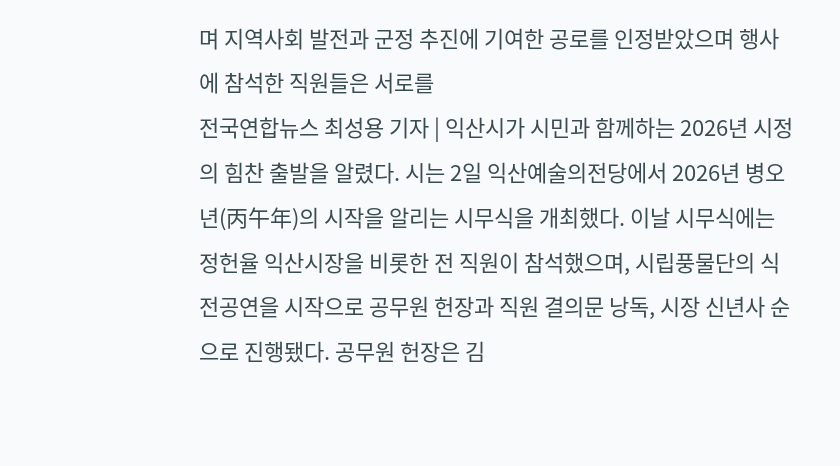며 지역사회 발전과 군정 추진에 기여한 공로를 인정받았으며 행사에 참석한 직원들은 서로를
전국연합뉴스 최성용 기자 | 익산시가 시민과 함께하는 2026년 시정의 힘찬 출발을 알렸다. 시는 2일 익산예술의전당에서 2026년 병오년(丙午年)의 시작을 알리는 시무식을 개최했다. 이날 시무식에는 정헌율 익산시장을 비롯한 전 직원이 참석했으며, 시립풍물단의 식전공연을 시작으로 공무원 헌장과 직원 결의문 낭독, 시장 신년사 순으로 진행됐다. 공무원 헌장은 김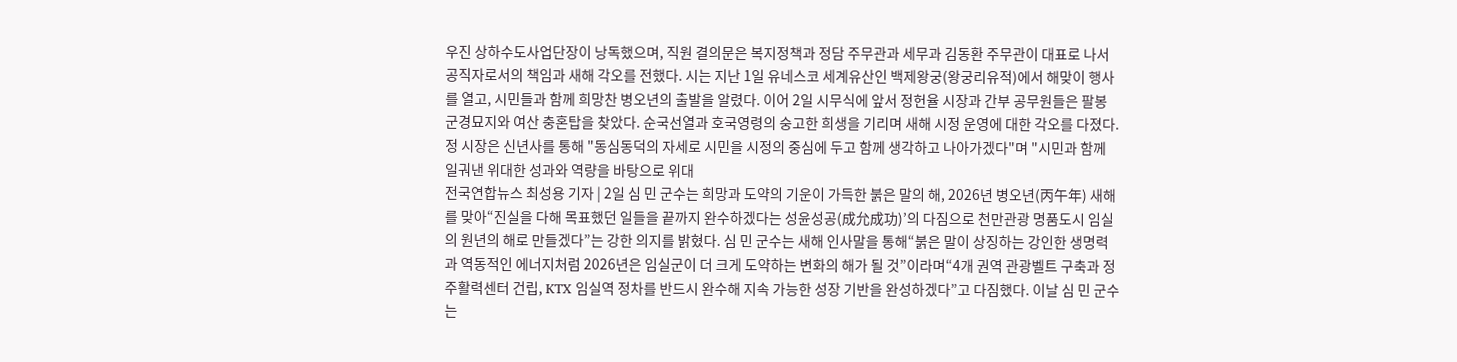우진 상하수도사업단장이 낭독했으며, 직원 결의문은 복지정책과 정담 주무관과 세무과 김동환 주무관이 대표로 나서 공직자로서의 책임과 새해 각오를 전했다. 시는 지난 1일 유네스코 세계유산인 백제왕궁(왕궁리유적)에서 해맞이 행사를 열고, 시민들과 함께 희망찬 병오년의 출발을 알렸다. 이어 2일 시무식에 앞서 정헌율 시장과 간부 공무원들은 팔봉 군경묘지와 여산 충혼탑을 찾았다. 순국선열과 호국영령의 숭고한 희생을 기리며 새해 시정 운영에 대한 각오를 다졌다. 정 시장은 신년사를 통해 "동심동덕의 자세로 시민을 시정의 중심에 두고 함께 생각하고 나아가겠다"며 "시민과 함께 일궈낸 위대한 성과와 역량을 바탕으로 위대
전국연합뉴스 최성용 기자 | 2일 심 민 군수는 희망과 도약의 기운이 가득한 붉은 말의 해, 2026년 병오년(丙午年) 새해를 맞아“진실을 다해 목표했던 일들을 끝까지 완수하겠다는 성윤성공(成允成功)’의 다짐으로 천만관광 명품도시 임실의 원년의 해로 만들겠다”는 강한 의지를 밝혔다. 심 민 군수는 새해 인사말을 통해“붉은 말이 상징하는 강인한 생명력과 역동적인 에너지처럼 2026년은 임실군이 더 크게 도약하는 변화의 해가 될 것”이라며“4개 권역 관광벨트 구축과 정주활력센터 건립, KTX 임실역 정차를 반드시 완수해 지속 가능한 성장 기반을 완성하겠다”고 다짐했다. 이날 심 민 군수는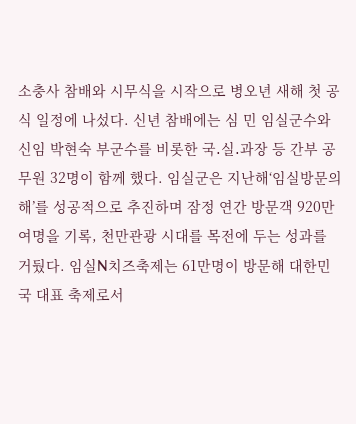소충사 참배와 시무식을 시작으로 병오년 새해 첫 공식 일정에 나섰다. 신년 참배에는 심 민 임실군수와 신임 박현숙 부군수를 비롯한 국․실․과장 등 간부 공무원 32명이 함께 했다. 임실군은 지난해‘임실방문의 해’를 성공적으로 추진하며 잠정 연간 방문객 920만여명을 기록, 천만관광 시대를 목전에 두는 성과를 거뒀다. 임실N치즈축제는 61만명이 방문해 대한민국 대표 축제로서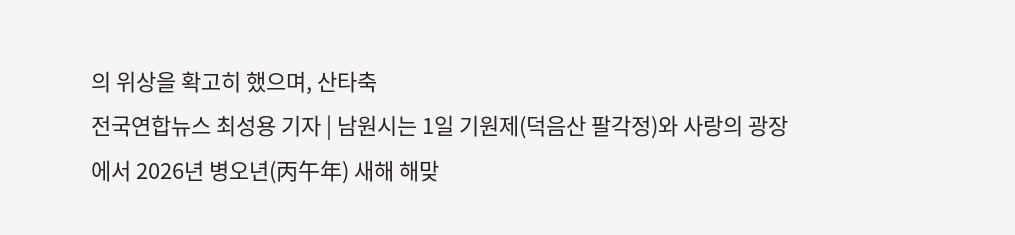의 위상을 확고히 했으며, 산타축
전국연합뉴스 최성용 기자 | 남원시는 1일 기원제(덕음산 팔각정)와 사랑의 광장에서 2026년 병오년(丙午年) 새해 해맞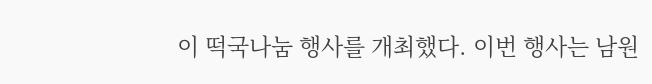이 떡국나눔 행사를 개최했다. 이번 행사는 남원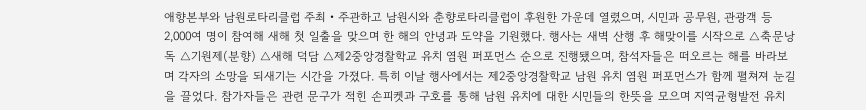애향본부와 남원로타리클럽 주최‧주관하고 남원시와 춘향로타리클럽이 후원한 가운데 열렸으며, 시민과 공무원, 관광객 등 2,000여 명이 참여해 새해 첫 일출을 맞으며 한 해의 안녕과 도약을 기원했다. 행사는 새벽 산행 후 해맞이를 시작으로 △축문낭독 △기원제(분향) △새해 덕담 △제2중앙경찰학교 유치 염원 퍼포먼스 순으로 진행됐으며, 참석자들은 떠오르는 해를 바라보며 각자의 소망을 되새기는 시간을 가졌다. 특히 이날 행사에서는 제2중앙경찰학교 남원 유치 염원 퍼포먼스가 함께 펼쳐져 눈길을 끌었다. 참가자들은 관련 문구가 적힌 손피켓과 구호를 통해 남원 유치에 대한 시민들의 한뜻을 모으며 지역균형발전 유치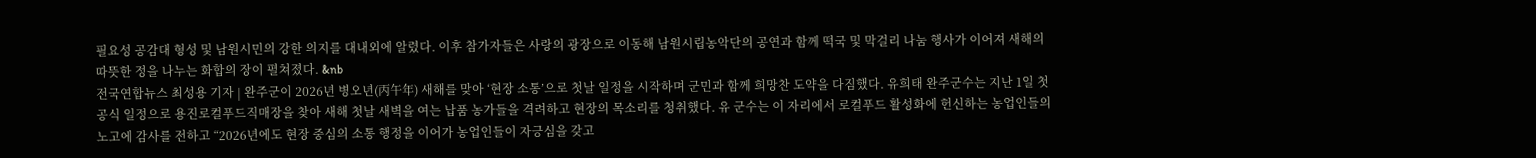필요성 공감대 형성 및 남원시민의 강한 의지를 대내외에 알렸다. 이후 참가자들은 사랑의 광장으로 이동해 남원시립농악단의 공연과 함께 떡국 및 막걸리 나눔 행사가 이어져 새해의 따뜻한 정을 나누는 화합의 장이 펼쳐졌다. &nb
전국연합뉴스 최성용 기자 | 완주군이 2026년 병오년(丙午年) 새해를 맞아 ‘현장 소통’으로 첫날 일정을 시작하며 군민과 함께 희망찬 도약을 다짐했다. 유희태 완주군수는 지난 1일 첫 공식 일정으로 용진로컬푸드직매장을 찾아 새해 첫날 새벽을 여는 납품 농가들을 격려하고 현장의 목소리를 청취했다. 유 군수는 이 자리에서 로컬푸드 활성화에 헌신하는 농업인들의 노고에 감사를 전하고 “2026년에도 현장 중심의 소통 행정을 이어가 농업인들이 자긍심을 갖고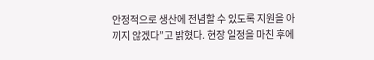안정적으로 생산에 전념할 수 있도록 지원을 아끼지 않겠다”고 밝혔다. 현장 일정을 마친 후에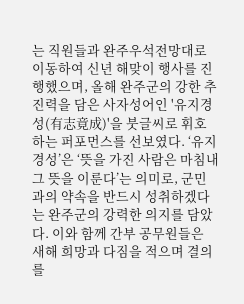는 직원들과 완주우석전망대로 이동하여 신년 해맞이 행사를 진행했으며, 올해 완주군의 강한 추진력을 담은 사자성어인 '유지경성(有志竟成)'을 붓글씨로 휘호하는 퍼포먼스를 선보였다. ‘유지경성’은 ‘뜻을 가진 사람은 마침내 그 뜻을 이룬다’는 의미로, 군민과의 약속을 반드시 성취하겠다는 완주군의 강력한 의지를 담았다. 이와 함께 간부 공무원들은 새해 희망과 다짐을 적으며 결의를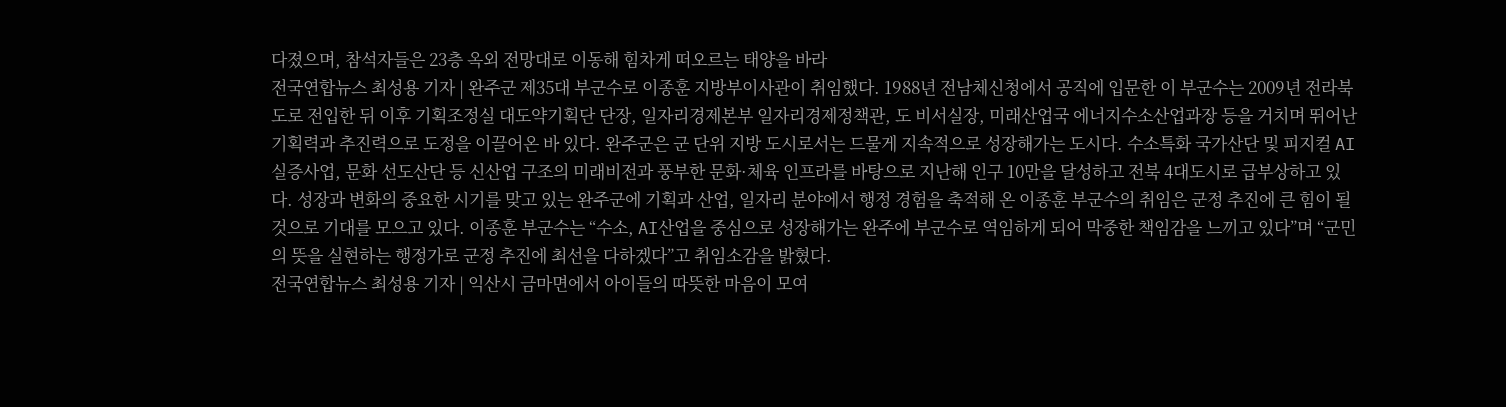다졌으며, 참석자들은 23층 옥외 전망대로 이동해 힘차게 떠오르는 태양을 바라
전국연합뉴스 최성용 기자 | 완주군 제35대 부군수로 이종훈 지방부이사관이 취임했다. 1988년 전남체신청에서 공직에 입문한 이 부군수는 2009년 전라북도로 전입한 뒤 이후 기획조정실 대도약기획단 단장, 일자리경제본부 일자리경제정책관, 도 비서실장, 미래산업국 에너지수소산업과장 등을 거치며 뛰어난 기획력과 추진력으로 도정을 이끌어온 바 있다. 완주군은 군 단위 지방 도시로서는 드물게 지속적으로 성장해가는 도시다. 수소특화 국가산단 및 피지컬 AI 실증사업, 문화 선도산단 등 신산업 구조의 미래비전과 풍부한 문화·체육 인프라를 바탕으로 지난해 인구 10만을 달성하고 전북 4대도시로 급부상하고 있다. 성장과 변화의 중요한 시기를 맞고 있는 완주군에 기획과 산업, 일자리 분야에서 행정 경험을 축적해 온 이종훈 부군수의 취임은 군정 추진에 큰 힘이 될 것으로 기대를 모으고 있다. 이종훈 부군수는 “수소, AI산업을 중심으로 성장해가는 완주에 부군수로 역임하게 되어 막중한 책임감을 느끼고 있다”며 “군민의 뜻을 실현하는 행정가로 군정 추진에 최선을 다하겠다”고 취임소감을 밝혔다.
전국연합뉴스 최성용 기자 | 익산시 금마면에서 아이들의 따뜻한 마음이 모여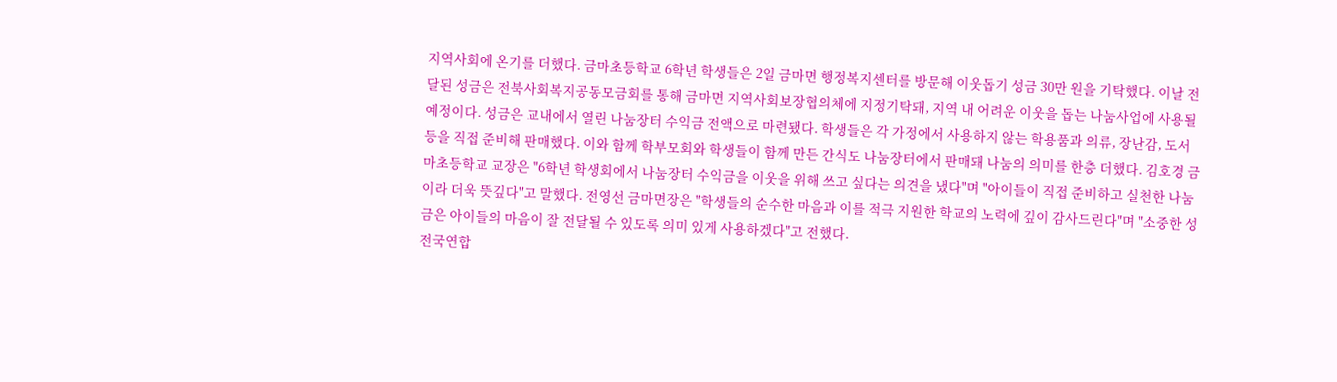지역사회에 온기를 더했다. 금마초등학교 6학년 학생들은 2일 금마면 행정복지센터를 방문해 이웃돕기 성금 30만 원을 기탁했다. 이날 전달된 성금은 전북사회복지공동모금회를 통해 금마면 지역사회보장협의체에 지정기탁돼, 지역 내 어려운 이웃을 돕는 나눔사업에 사용될 예정이다. 성금은 교내에서 열린 나눔장터 수익금 전액으로 마련됐다. 학생들은 각 가정에서 사용하지 않는 학용품과 의류, 장난감, 도서 등을 직접 준비해 판매했다. 이와 함께 학부모회와 학생들이 함께 만든 간식도 나눔장터에서 판매돼 나눔의 의미를 한층 더했다. 김호경 금마초등학교 교장은 "6학년 학생회에서 나눔장터 수익금을 이웃을 위해 쓰고 싶다는 의견을 냈다"며 "아이들이 직접 준비하고 실천한 나눔이라 더욱 뜻깊다"고 말했다. 전영선 금마면장은 "학생들의 순수한 마음과 이를 적극 지원한 학교의 노력에 깊이 감사드린다"며 "소중한 성금은 아이들의 마음이 잘 전달될 수 있도록 의미 있게 사용하겠다"고 전했다.
전국연합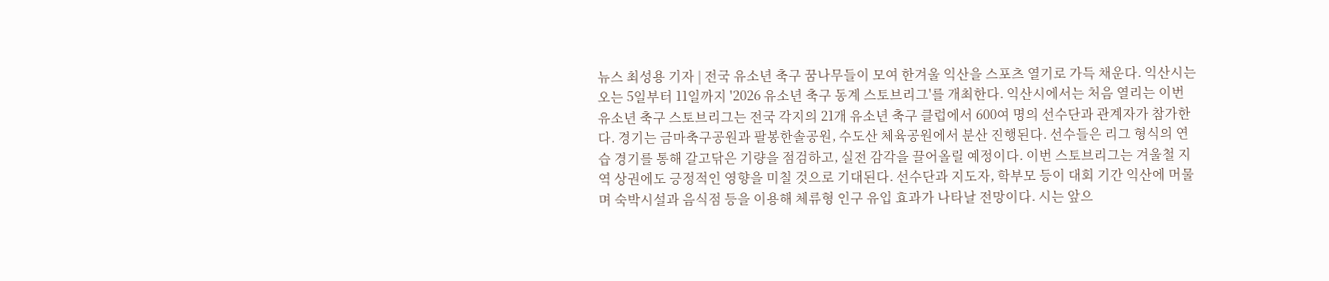뉴스 최성용 기자 | 전국 유소년 축구 꿈나무들이 모여 한겨울 익산을 스포츠 열기로 가득 채운다. 익산시는 오는 5일부터 11일까지 '2026 유소년 축구 동계 스토브리그'를 개최한다. 익산시에서는 처음 열리는 이번 유소년 축구 스토브리그는 전국 각지의 21개 유소년 축구 클럽에서 600여 명의 선수단과 관계자가 참가한다. 경기는 금마축구공원과 팔봉한솔공원, 수도산 체육공원에서 분산 진행된다. 선수들은 리그 형식의 연습 경기를 통해 갈고닦은 기량을 점검하고, 실전 감각을 끌어올릴 예정이다. 이번 스토브리그는 겨울철 지역 상권에도 긍정적인 영향을 미칠 것으로 기대된다. 선수단과 지도자, 학부모 등이 대회 기간 익산에 머물며 숙박시설과 음식점 등을 이용해 체류형 인구 유입 효과가 나타날 전망이다. 시는 앞으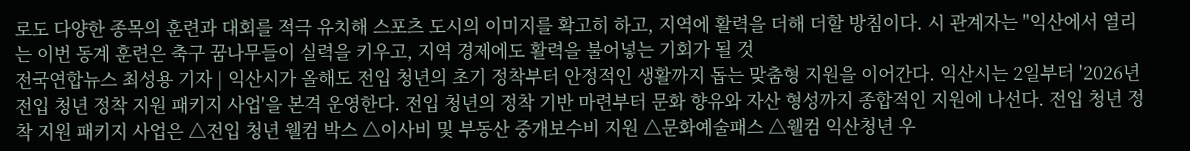로도 다양한 종목의 훈련과 대회를 적극 유치해 스포츠 도시의 이미지를 확고히 하고, 지역에 활력을 더해 더할 방침이다. 시 관계자는 "익산에서 열리는 이번 동계 훈련은 축구 꿈나무들이 실력을 키우고, 지역 경제에도 활력을 불어넣는 기회가 될 것
전국연합뉴스 최성용 기자 | 익산시가 올해도 전입 청년의 초기 정착부터 안정적인 생활까지 돕는 맞춤형 지원을 이어간다. 익산시는 2일부터 '2026년 전입 청년 정착 지원 패키지 사업'을 본격 운영한다. 전입 청년의 정착 기반 마련부터 문화 향유와 자산 형성까지 종합적인 지원에 나선다. 전입 청년 정착 지원 패키지 사업은 △전입 청년 웰컴 박스 △이사비 및 부동산 중개보수비 지원 △문화예술패스 △웰컴 익산청년 우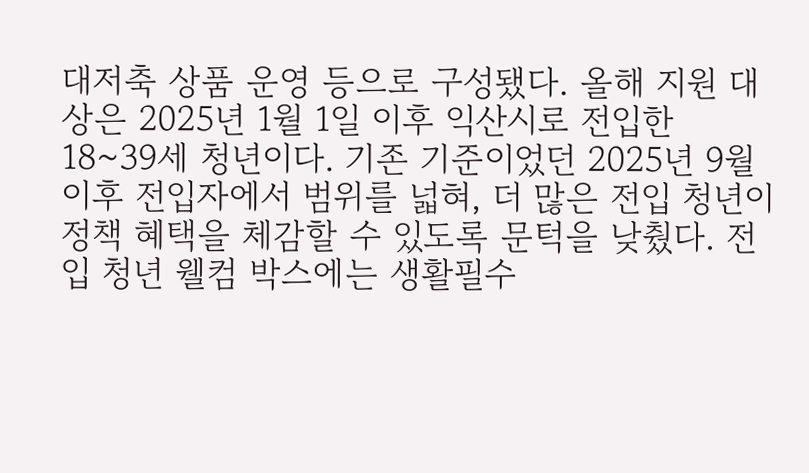대저축 상품 운영 등으로 구성됐다. 올해 지원 대상은 2025년 1월 1일 이후 익산시로 전입한 18~39세 청년이다. 기존 기준이었던 2025년 9월 이후 전입자에서 범위를 넓혀, 더 많은 전입 청년이 정책 혜택을 체감할 수 있도록 문턱을 낮췄다. 전입 청년 웰컴 박스에는 생활필수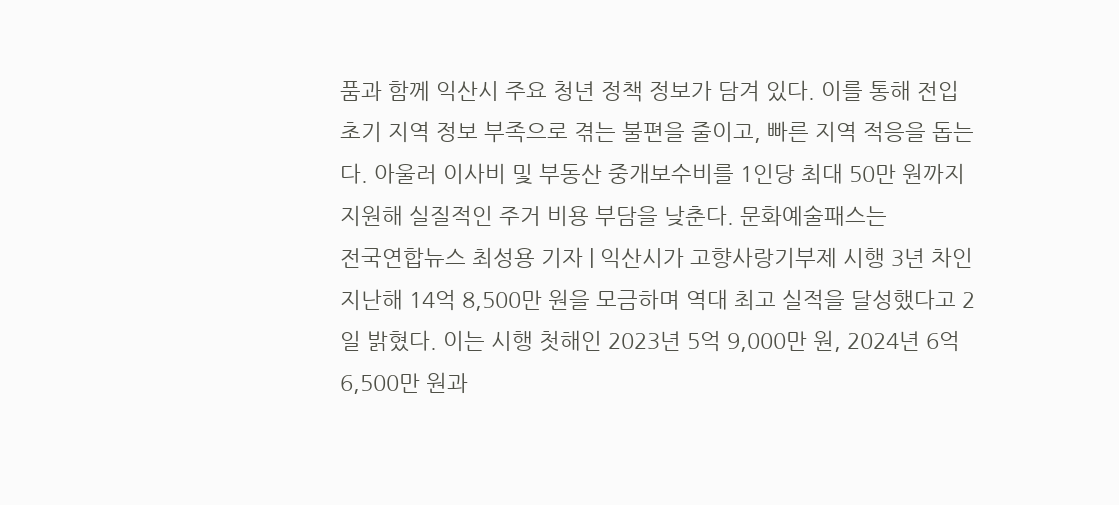품과 함께 익산시 주요 청년 정책 정보가 담겨 있다. 이를 통해 전입 초기 지역 정보 부족으로 겪는 불편을 줄이고, 빠른 지역 적응을 돕는다. 아울러 이사비 및 부동산 중개보수비를 1인당 최대 50만 원까지 지원해 실질적인 주거 비용 부담을 낮춘다. 문화예술패스는
전국연합뉴스 최성용 기자 | 익산시가 고향사랑기부제 시행 3년 차인 지난해 14억 8,500만 원을 모금하며 역대 최고 실적을 달성했다고 2일 밝혔다. 이는 시행 첫해인 2023년 5억 9,000만 원, 2024년 6억 6,500만 원과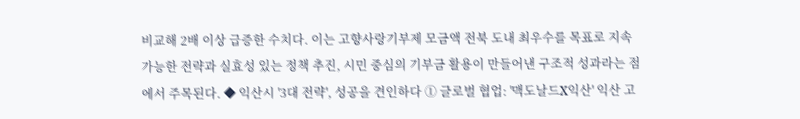비교해 2배 이상 급증한 수치다. 이는 고향사랑기부제 모금액 전북 도내 최우수를 목표로 지속 가능한 전략과 실효성 있는 정책 추진, 시민 중심의 기부금 활용이 만들어낸 구조적 성과라는 점에서 주목된다. ◆ 익산시 '3대 전략', 성공을 견인하다 ① 글로벌 협업: '맥도날드X익산' 익산 고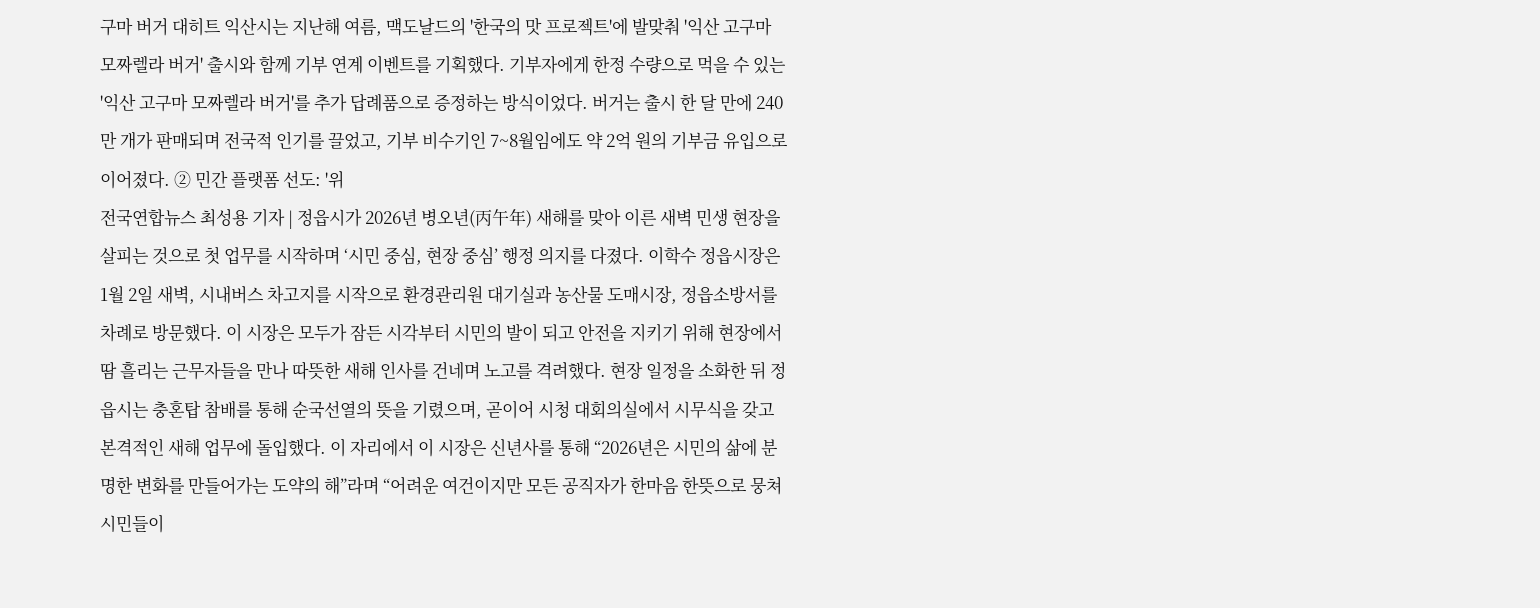구마 버거 대히트 익산시는 지난해 여름, 맥도날드의 '한국의 맛 프로젝트'에 발맞춰 '익산 고구마 모짜렐라 버거' 출시와 함께 기부 연계 이벤트를 기획했다. 기부자에게 한정 수량으로 먹을 수 있는 '익산 고구마 모짜렐라 버거'를 추가 답례품으로 증정하는 방식이었다. 버거는 출시 한 달 만에 240만 개가 판매되며 전국적 인기를 끌었고, 기부 비수기인 7~8월임에도 약 2억 원의 기부금 유입으로 이어졌다. ② 민간 플랫폼 선도: '위
전국연합뉴스 최성용 기자 | 정읍시가 2026년 병오년(丙午年) 새해를 맞아 이른 새벽 민생 현장을 살피는 것으로 첫 업무를 시작하며 ‘시민 중심, 현장 중심’ 행정 의지를 다졌다. 이학수 정읍시장은 1월 2일 새벽, 시내버스 차고지를 시작으로 환경관리원 대기실과 농산물 도매시장, 정읍소방서를 차례로 방문했다. 이 시장은 모두가 잠든 시각부터 시민의 발이 되고 안전을 지키기 위해 현장에서 땀 흘리는 근무자들을 만나 따뜻한 새해 인사를 건네며 노고를 격려했다. 현장 일정을 소화한 뒤 정읍시는 충혼탑 참배를 통해 순국선열의 뜻을 기렸으며, 곧이어 시청 대회의실에서 시무식을 갖고 본격적인 새해 업무에 돌입했다. 이 자리에서 이 시장은 신년사를 통해 “2026년은 시민의 삶에 분명한 변화를 만들어가는 도약의 해”라며 “어려운 여건이지만 모든 공직자가 한마음 한뜻으로 뭉쳐 시민들이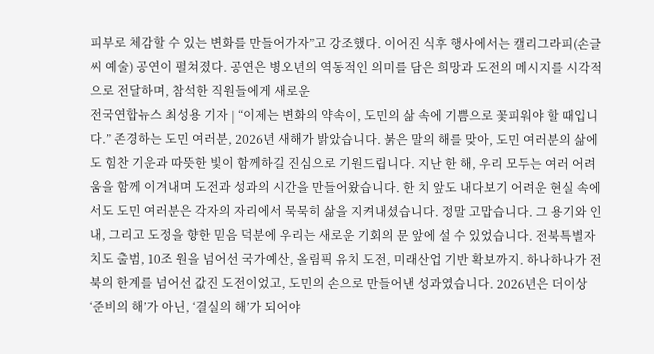피부로 체감할 수 있는 변화를 만들어가자”고 강조했다. 이어진 식후 행사에서는 캘리그라피(손글씨 예술) 공연이 펼쳐졌다. 공연은 병오년의 역동적인 의미를 담은 희망과 도전의 메시지를 시각적으로 전달하며, 참석한 직원들에게 새로운
전국연합뉴스 최성용 기자 | “이제는 변화의 약속이, 도민의 삶 속에 기쁨으로 꽃피워야 할 때입니다.” 존경하는 도민 여러분, 2026년 새해가 밝았습니다. 붉은 말의 해를 맞아, 도민 여러분의 삶에도 힘찬 기운과 따뜻한 빛이 함께하길 진심으로 기원드립니다. 지난 한 해, 우리 모두는 여러 어려움을 함께 이겨내며 도전과 성과의 시간을 만들어왔습니다. 한 치 앞도 내다보기 어려운 현실 속에서도 도민 여러분은 각자의 자리에서 묵묵히 삶을 지켜내셨습니다. 정말 고맙습니다. 그 용기와 인내, 그리고 도정을 향한 믿음 덕분에 우리는 새로운 기회의 문 앞에 설 수 있었습니다. 전북특별자치도 출범, 10조 원을 넘어선 국가예산, 올림픽 유치 도전, 미래산업 기반 확보까지. 하나하나가 전북의 한계를 넘어선 값진 도전이었고, 도민의 손으로 만들어낸 성과였습니다. 2026년은 더이상 ‘준비의 해’가 아닌, ‘결실의 해’가 되어야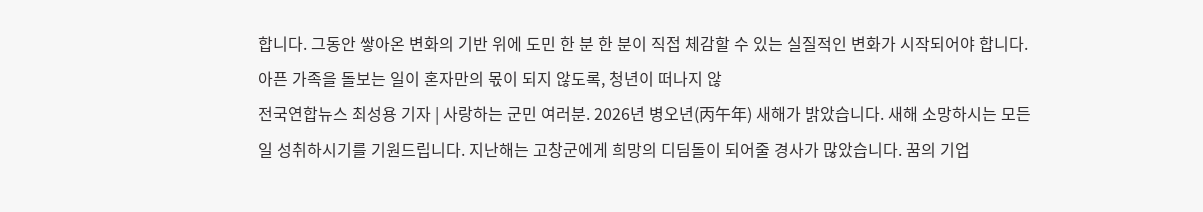합니다. 그동안 쌓아온 변화의 기반 위에 도민 한 분 한 분이 직접 체감할 수 있는 실질적인 변화가 시작되어야 합니다. 아픈 가족을 돌보는 일이 혼자만의 몫이 되지 않도록, 청년이 떠나지 않
전국연합뉴스 최성용 기자 | 사랑하는 군민 여러분. 2026년 병오년(丙午年) 새해가 밝았습니다. 새해 소망하시는 모든 일 성취하시기를 기원드립니다. 지난해는 고창군에게 희망의 디딤돌이 되어줄 경사가 많았습니다. 꿈의 기업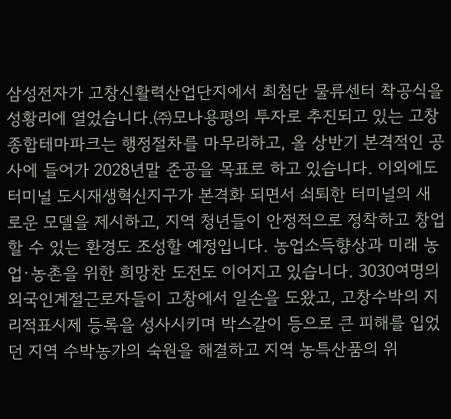삼성전자가 고창신활력산업단지에서 최첨단 물류센터 착공식을 성황리에 열었습니다.㈜모나용평의 투자로 추진되고 있는 고창종합테마파크는 행정절차를 마무리하고, 올 상반기 본격적인 공사에 들어가 2028년말 준공을 목표로 하고 있습니다. 이외에도 터미널 도시재생혁신지구가 본격화 되면서 쇠퇴한 터미널의 새로운 모델을 제시하고, 지역 청년들이 안정적으로 정착하고 창업할 수 있는 환경도 조성할 예정입니다. 농업소득향상과 미래 농업·농촌을 위한 희망찬 도전도 이어지고 있습니다. 3030여명의 외국인계절근로자들이 고창에서 일손을 도왔고, 고창수박의 지리적표시제 등록을 성사시키며 박스갈이 등으로 큰 피해를 입었던 지역 수박농가의 숙원을 해결하고 지역 농특산품의 위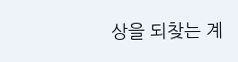상을 되찾는 계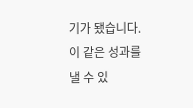기가 됐습니다. 이 같은 성과를 낼 수 있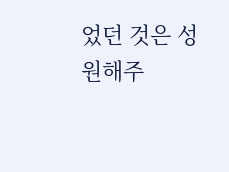었던 것은 성원해주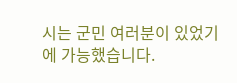시는 군민 여러분이 있었기에 가능했습니다.